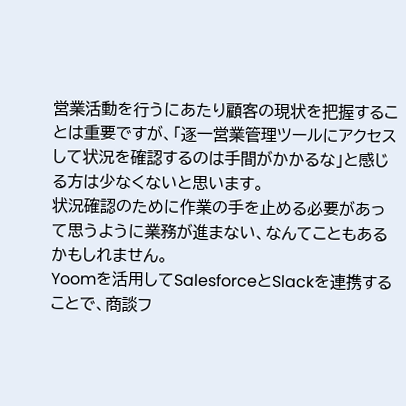営業活動を行うにあたり顧客の現状を把握することは重要ですが、「逐一営業管理ツールにアクセスして状況を確認するのは手間がかかるな」と感じる方は少なくないと思います。
状況確認のために作業の手を止める必要があって思うように業務が進まない、なんてこともあるかもしれません。
Yoomを活用してSalesforceとSlackを連携することで、商談フ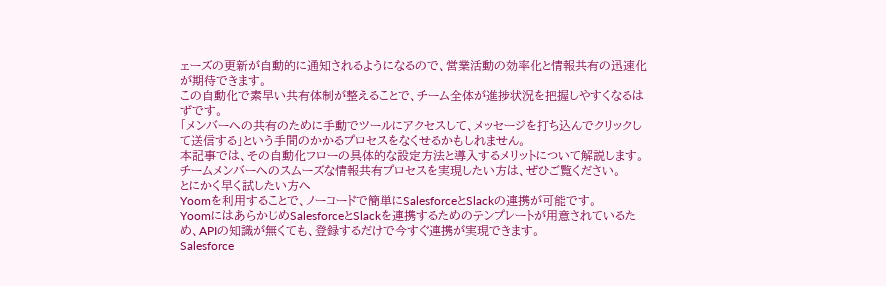ェーズの更新が自動的に通知されるようになるので、営業活動の効率化と情報共有の迅速化が期待できます。
この自動化で素早い共有体制が整えることで、チーム全体が進捗状況を把握しやすくなるはずです。
「メンバーへの共有のために手動でツールにアクセスして、メッセージを打ち込んでクリックして送信する」という手間のかかるプロセスをなくせるかもしれません。
本記事では、その自動化フローの具体的な設定方法と導入するメリットについて解説します。
チームメンバーへのスムーズな情報共有プロセスを実現したい方は、ぜひご覧ください。
とにかく早く試したい方へ
Yoomを利用することで、ノーコードで簡単にSalesforceとSlackの連携が可能です。
YoomにはあらかじめSalesforceとSlackを連携するためのテンプレートが用意されているため、APIの知識が無くても、登録するだけで今すぐ連携が実現できます。
Salesforce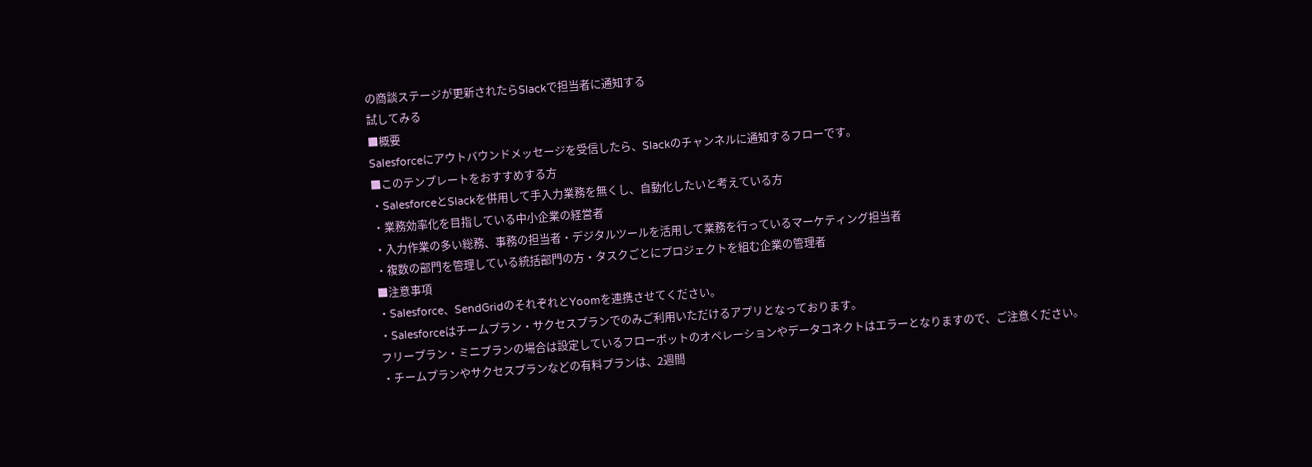の商談ステージが更新されたらSlackで担当者に通知する
試してみる
■概要
Salesforceにアウトバウンドメッセージを受信したら、Slackのチャンネルに通知するフローです。
■このテンプレートをおすすめする方
・SalesforceとSlackを併用して手入力業務を無くし、自動化したいと考えている方
・業務効率化を目指している中小企業の経営者
・入力作業の多い総務、事務の担当者・デジタルツールを活用して業務を行っているマーケティング担当者
・複数の部門を管理している統括部門の方・タスクごとにプロジェクトを組む企業の管理者
■注意事項
・Salesforce、SendGridのそれぞれとYoomを連携させてください。
・Salesforceはチームプラン・サクセスプランでのみご利用いただけるアプリとなっております。
フリープラン・ミニプランの場合は設定しているフローボットのオペレーションやデータコネクトはエラーとなりますので、ご注意ください。
・チームプランやサクセスプランなどの有料プランは、2週間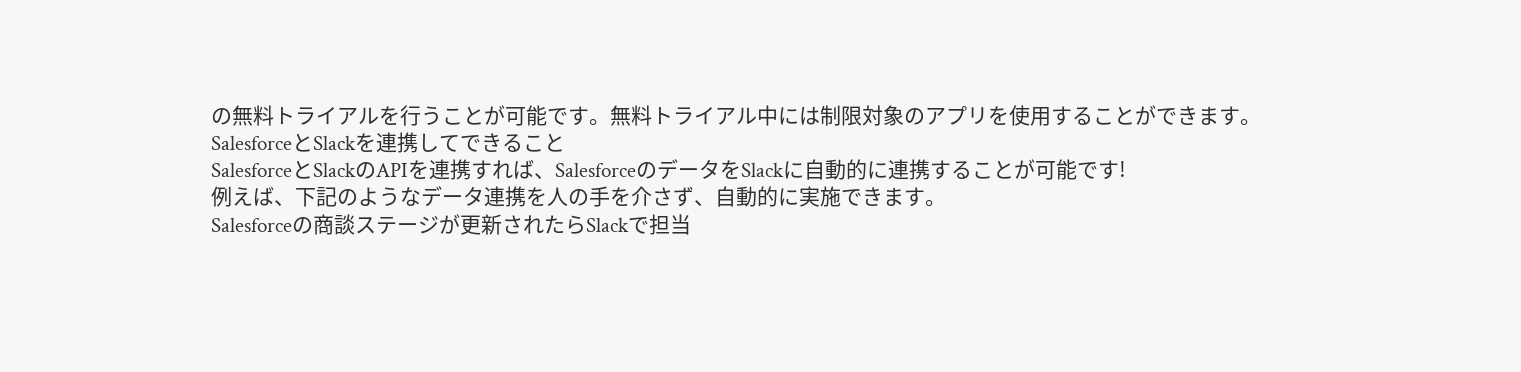の無料トライアルを行うことが可能です。無料トライアル中には制限対象のアプリを使用することができます。
SalesforceとSlackを連携してできること
SalesforceとSlackのAPIを連携すれば、SalesforceのデータをSlackに自動的に連携することが可能です!
例えば、下記のようなデータ連携を人の手を介さず、自動的に実施できます。
Salesforceの商談ステージが更新されたらSlackで担当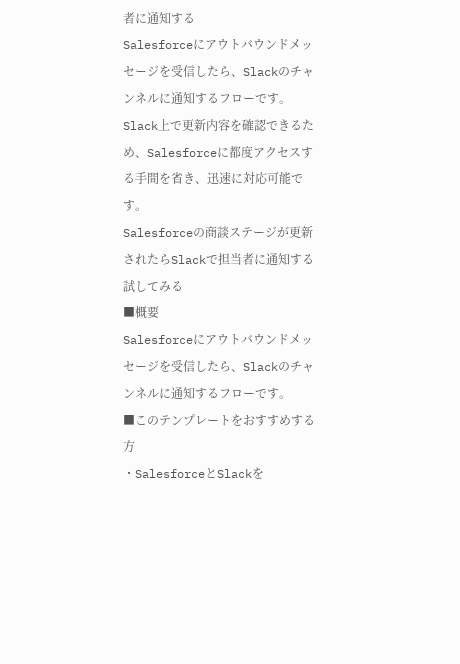者に通知する
Salesforceにアウトバウンドメッセージを受信したら、Slackのチャンネルに通知するフローです。
Slack上で更新内容を確認できるため、Salesforceに都度アクセスする手間を省き、迅速に対応可能です。
Salesforceの商談ステージが更新されたらSlackで担当者に通知する
試してみる
■概要
Salesforceにアウトバウンドメッセージを受信したら、Slackのチャンネルに通知するフローです。
■このテンプレートをおすすめする方
・SalesforceとSlackを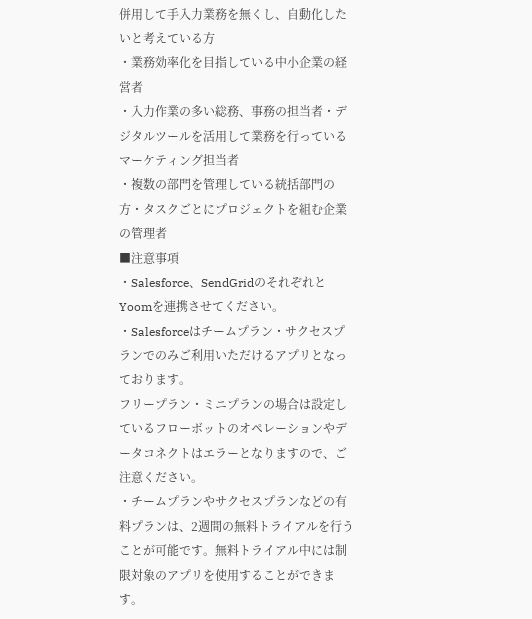併用して手入力業務を無くし、自動化したいと考えている方
・業務効率化を目指している中小企業の経営者
・入力作業の多い総務、事務の担当者・デジタルツールを活用して業務を行っているマーケティング担当者
・複数の部門を管理している統括部門の方・タスクごとにプロジェクトを組む企業の管理者
■注意事項
・Salesforce、SendGridのそれぞれとYoomを連携させてください。
・Salesforceはチームプラン・サクセスプランでのみご利用いただけるアプリとなっております。
フリープラン・ミニプランの場合は設定しているフローボットのオペレーションやデータコネクトはエラーとなりますので、ご注意ください。
・チームプランやサクセスプランなどの有料プランは、2週間の無料トライアルを行うことが可能です。無料トライアル中には制限対象のアプリを使用することができます。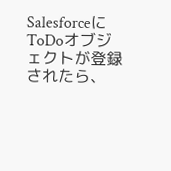SalesforceにToDoオブジェクトが登録されたら、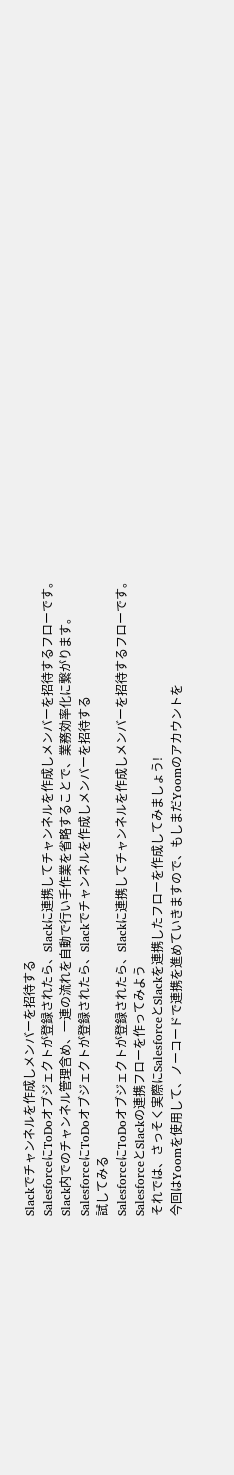Slackでチャンネルを作成しメンバーを招待する
SalesforceにToDoオブジェクトが登録されたら、Slackに連携してチャンネルを作成しメンバーを招待するフローです。
Slack内でのチャンネル管理含め、一連の流れを自動で行い手作業を省略することで、業務効率化に繋がります。
SalesforceにToDoオブジェクトが登録されたら、Slackでチャンネルを作成しメンバーを招待する
試してみる
SalesforceにToDoオブジェクトが登録されたら、Slackに連携してチャンネルを作成しメンバーを招待するフローです。
SalesforceとSlackの連携フローを作ってみよう
それでは、さっそく実際にSalesforceとSlackを連携したフローを作成してみましょう!
今回はYoomを使用して、ノーコードで連携を進めていきますので、もしまだYoomのアカウントを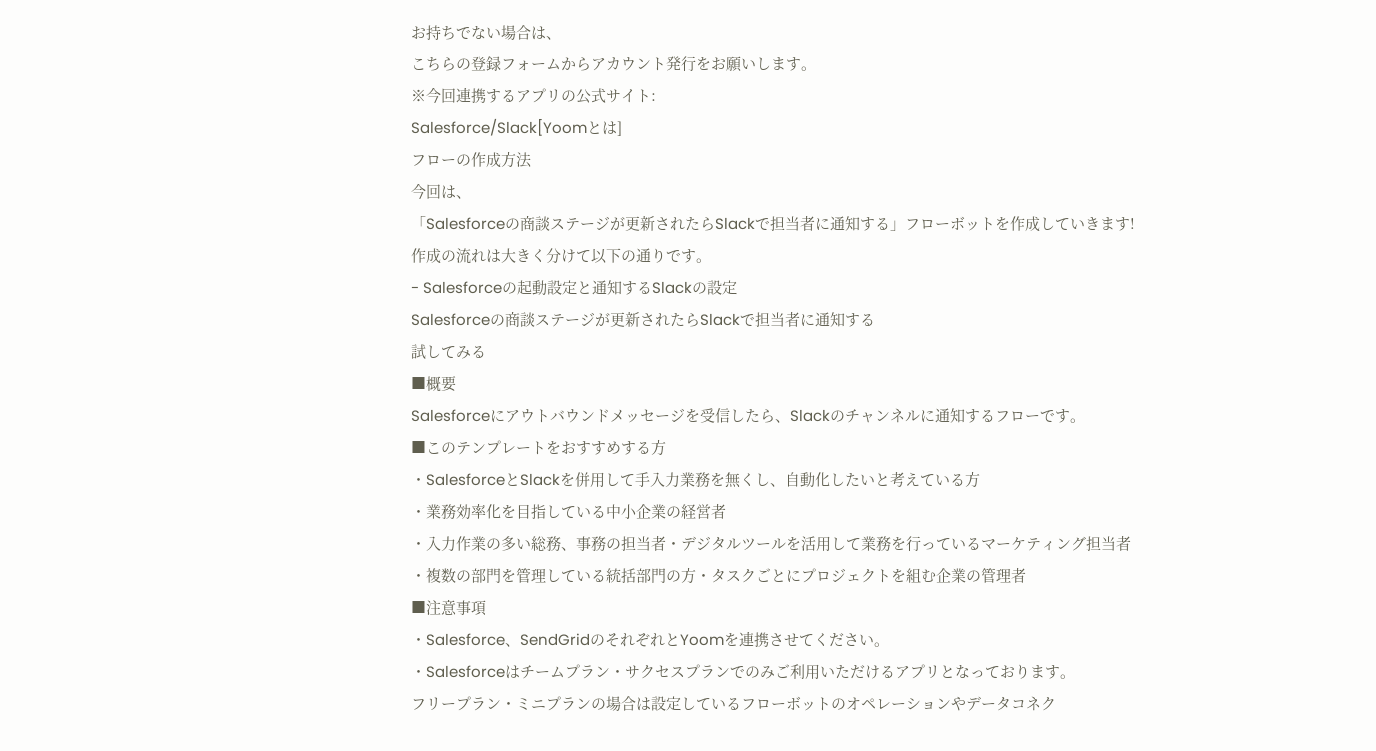お持ちでない場合は、
こちらの登録フォームからアカウント発行をお願いします。
※今回連携するアプリの公式サイト:
Salesforce/Slack[Yoomとは]
フローの作成方法
今回は、
「Salesforceの商談ステージが更新されたらSlackで担当者に通知する」フローボットを作成していきます!
作成の流れは大きく分けて以下の通りです。
- Salesforceの起動設定と通知するSlackの設定
Salesforceの商談ステージが更新されたらSlackで担当者に通知する
試してみる
■概要
Salesforceにアウトバウンドメッセージを受信したら、Slackのチャンネルに通知するフローです。
■このテンプレートをおすすめする方
・SalesforceとSlackを併用して手入力業務を無くし、自動化したいと考えている方
・業務効率化を目指している中小企業の経営者
・入力作業の多い総務、事務の担当者・デジタルツールを活用して業務を行っているマーケティング担当者
・複数の部門を管理している統括部門の方・タスクごとにプロジェクトを組む企業の管理者
■注意事項
・Salesforce、SendGridのそれぞれとYoomを連携させてください。
・Salesforceはチームプラン・サクセスプランでのみご利用いただけるアプリとなっております。
フリープラン・ミニプランの場合は設定しているフローボットのオペレーションやデータコネク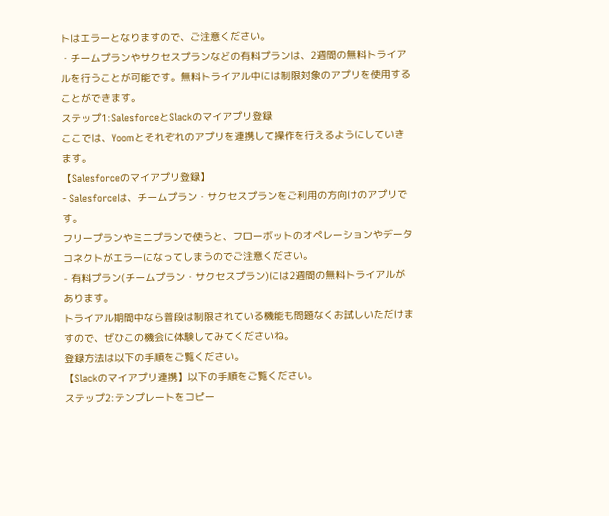トはエラーとなりますので、ご注意ください。
・チームプランやサクセスプランなどの有料プランは、2週間の無料トライアルを行うことが可能です。無料トライアル中には制限対象のアプリを使用することができます。
ステップ1:SalesforceとSlackのマイアプリ登録
ここでは、Yoomとそれぞれのアプリを連携して操作を行えるようにしていきます。
【Salesforceのマイアプリ登録】
- Salesforceは、チームプラン・サクセスプランをご利用の方向けのアプリです。
フリープランやミニプランで使うと、フローボットのオペレーションやデータコネクトがエラーになってしまうのでご注意ください。
- 有料プラン(チームプラン・サクセスプラン)には2週間の無料トライアルがあります。
トライアル期間中なら普段は制限されている機能も問題なくお試しいただけますので、ぜひこの機会に体験してみてくださいね。
登録方法は以下の手順をご覧ください。
【Slackのマイアプリ連携】以下の手順をご覧ください。
ステップ2:テンプレートをコピー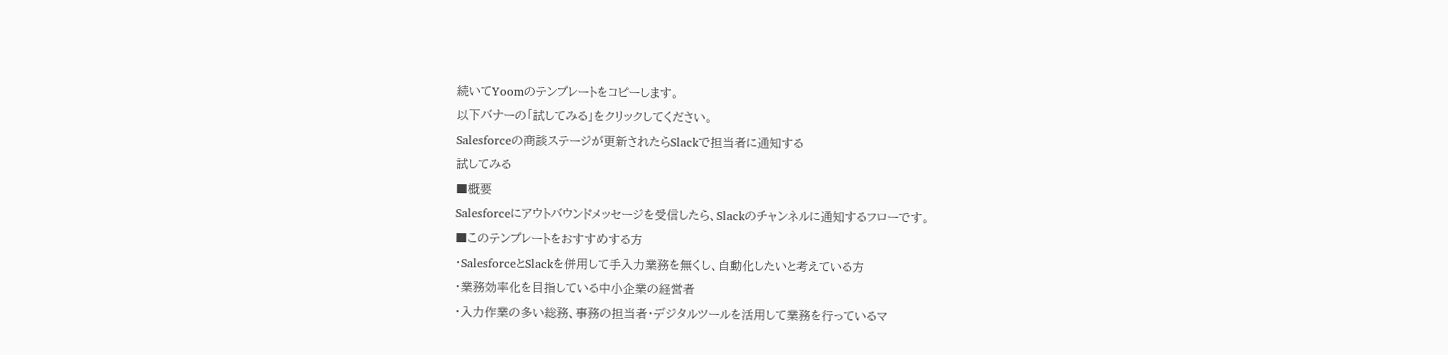続いてYoomのテンプレートをコピーします。
以下バナーの「試してみる」をクリックしてください。
Salesforceの商談ステージが更新されたらSlackで担当者に通知する
試してみる
■概要
Salesforceにアウトバウンドメッセージを受信したら、Slackのチャンネルに通知するフローです。
■このテンプレートをおすすめする方
・SalesforceとSlackを併用して手入力業務を無くし、自動化したいと考えている方
・業務効率化を目指している中小企業の経営者
・入力作業の多い総務、事務の担当者・デジタルツールを活用して業務を行っているマ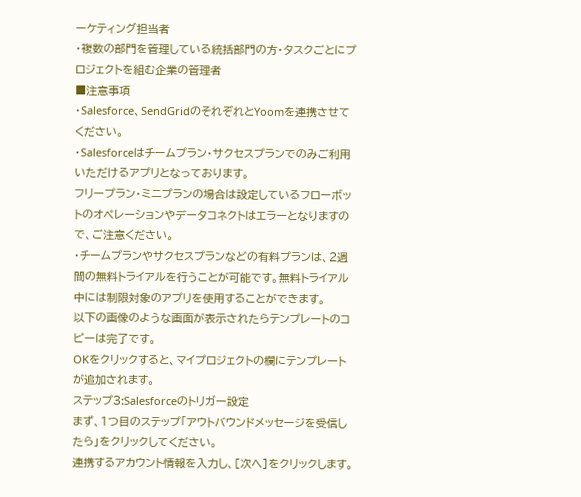ーケティング担当者
・複数の部門を管理している統括部門の方・タスクごとにプロジェクトを組む企業の管理者
■注意事項
・Salesforce、SendGridのそれぞれとYoomを連携させてください。
・Salesforceはチームプラン・サクセスプランでのみご利用いただけるアプリとなっております。
フリープラン・ミニプランの場合は設定しているフローボットのオペレーションやデータコネクトはエラーとなりますので、ご注意ください。
・チームプランやサクセスプランなどの有料プランは、2週間の無料トライアルを行うことが可能です。無料トライアル中には制限対象のアプリを使用することができます。
以下の画像のような画面が表示されたらテンプレートのコピーは完了です。
OKをクリックすると、マイプロジェクトの欄にテンプレートが追加されます。
ステップ3:Salesforceのトリガー設定
まず、1つ目のステップ「アウトバウンドメッセージを受信したら」をクリックしてください。
連携するアカウント情報を入力し、[次へ]をクリックします。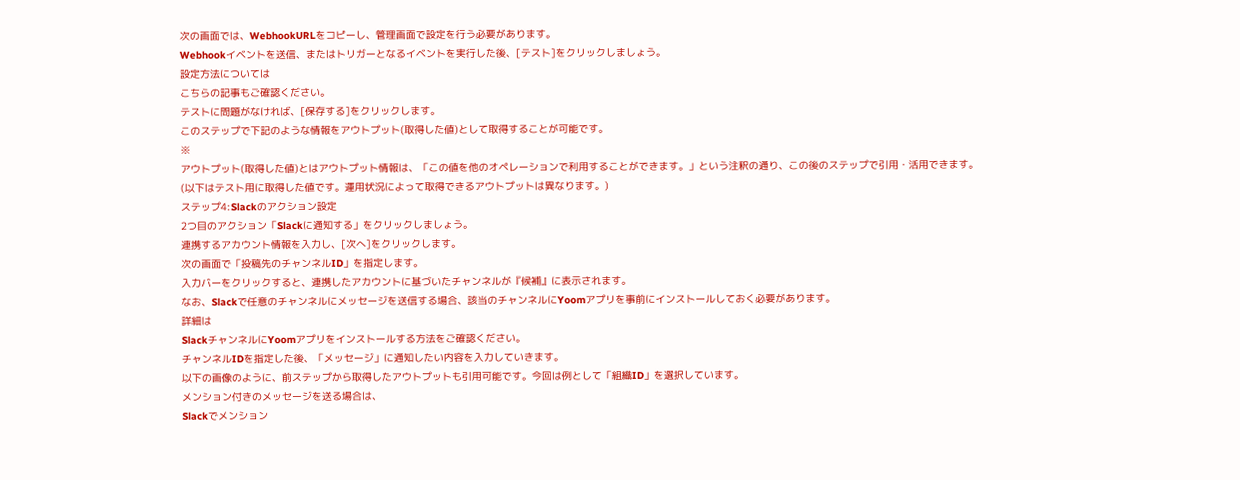次の画面では、WebhookURLをコピーし、管理画面で設定を行う必要があります。
Webhookイベントを送信、またはトリガーとなるイベントを実行した後、[テスト]をクリックしましょう。
設定方法については
こちらの記事もご確認ください。
テストに問題がなければ、[保存する]をクリックします。
このステップで下記のような情報をアウトプット(取得した値)として取得することが可能です。
※
アウトプット(取得した値)とはアウトプット情報は、「この値を他のオペレーションで利用することができます。」という注釈の通り、この後のステップで引用・活用できます。
(以下はテスト用に取得した値です。運用状況によって取得できるアウトプットは異なります。)
ステップ4:Slackのアクション設定
2つ目のアクション「Slackに通知する」をクリックしましょう。
連携するアカウント情報を入力し、[次へ]をクリックします。
次の画面で「投稿先のチャンネルID」を指定します。
入力バーをクリックすると、連携したアカウントに基づいたチャンネルが『候補』に表示されます。
なお、Slackで任意のチャンネルにメッセージを送信する場合、該当のチャンネルにYoomアプリを事前にインストールしておく必要があります。
詳細は
SlackチャンネルにYoomアプリをインストールする方法をご確認ください。
チャンネルIDを指定した後、「メッセージ」に通知したい内容を入力していきます。
以下の画像のように、前ステップから取得したアウトプットも引用可能です。今回は例として「組織ID」を選択しています。
メンション付きのメッセージを送る場合は、
Slackでメンション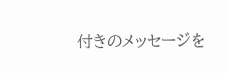付きのメッセージを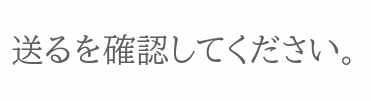送るを確認してください。